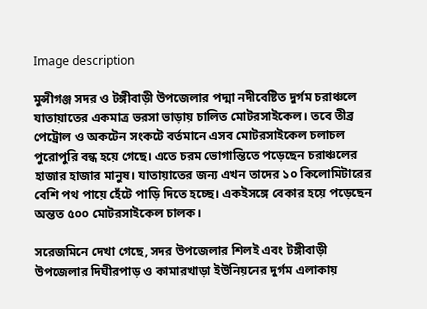Image description

মুন্সীগঞ্জ সদর ও টঙ্গীবাড়ী উপজেলার পদ্মা নদীবেষ্টিত দুর্গম চরাঞ্চলে যাতায়াতের একমাত্র ভরসা ভাড়ায় চালিত মোটরসাইকেল। তবে তীব্র পেট্রোল ও অকটেন সংকটে বর্তমানে এসব মোটরসাইকেল চলাচল পুরোপুরি বন্ধ হয়ে গেছে। এতে চরম ভোগান্তিতে পড়েছেন চরাঞ্চলের হাজার হাজার মানুষ। যাতায়াতের জন্য এখন তাদের ১০ কিলোমিটারের বেশি পথ পায়ে হেঁটে পাড়ি দিতে হচ্ছে। একইসঙ্গে বেকার হয়ে পড়েছেন অন্তত ৫০০ মোটরসাইকেল চালক।

সরেজমিনে দেখা গেছে, সদর উপজেলার শিলই এবং টঙ্গীবাড়ী উপজেলার দিঘীরপাড় ও কামারখাড়া ইউনিয়নের দুর্গম এলাকায়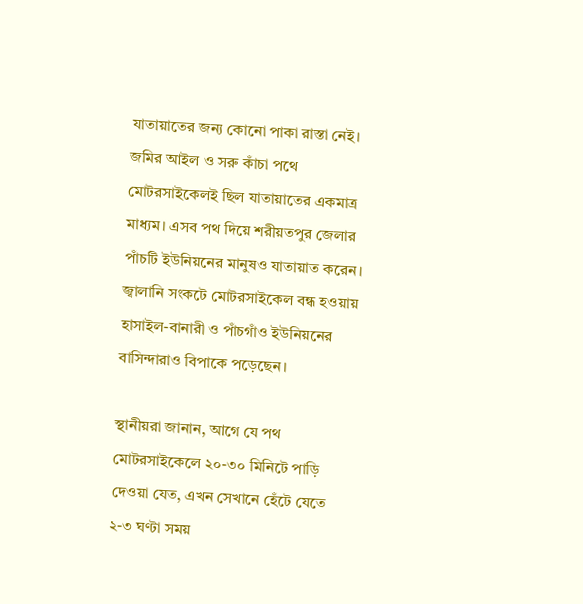যাতায়াতের জন্য কোনো পাকা রাস্তা নেই। জমির আইল ও সরু কাঁচা পথে মোটরসাইকেলই ছিল যাতায়াতের একমাত্র মাধ্যম। এসব পথ দিয়ে শরীয়তপুর জেলার পাঁচটি ইউনিয়নের মানুষও যাতায়াত করেন। জ্বালানি সংকটে মোটরসাইকেল বন্ধ হওয়ায় হাসাইল-বানারী ও পাঁচগাঁও ইউনিয়নের বাসিন্দারাও বিপাকে পড়েছেন।

স্থানীয়রা জানান, আগে যে পথ মোটরসাইকেলে ২০-৩০ মিনিটে পাড়ি দেওয়া যেত, এখন সেখানে হেঁটে যেতে ২-৩ ঘণ্টা সময়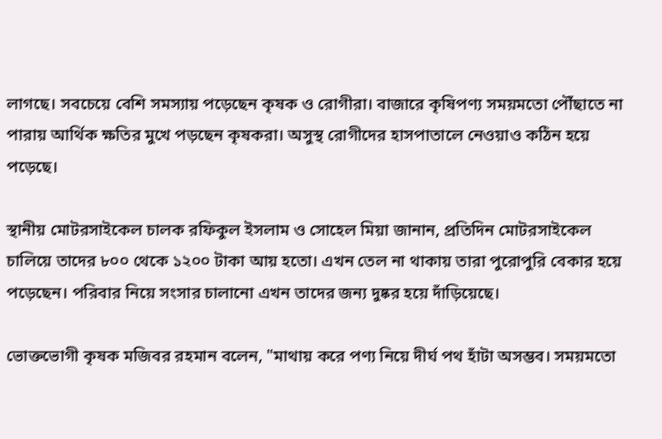লাগছে। সবচেয়ে বেশি সমস্যায় পড়েছেন কৃষক ও রোগীরা। বাজারে কৃষিপণ্য সময়মতো পৌঁছাতে না পারায় আর্থিক ক্ষতির মুখে পড়ছেন কৃষকরা। অসুস্থ রোগীদের হাসপাতালে নেওয়াও কঠিন হয়ে পড়েছে।

স্থানীয় মোটরসাইকেল চালক রফিকুল ইসলাম ও সোহেল মিয়া জানান, প্রতিদিন মোটরসাইকেল চালিয়ে তাদের ৮০০ থেকে ১২০০ টাকা আয় হতো। এখন তেল না থাকায় তারা পুরোপুরি বেকার হয়ে পড়েছেন। পরিবার নিয়ে সংসার চালানো এখন তাদের জন্য দুষ্কর হয়ে দাঁড়িয়েছে।

ভোক্তভোগী কৃষক মজিবর রহমান বলেন, "মাথায় করে পণ্য নিয়ে দীর্ঘ পথ হাঁটা অসম্ভব। সময়মতো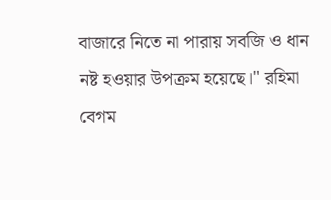বাজারে নিতে না পারায় সবজি ও ধান নষ্ট হওয়ার উপক্রম হয়েছে।" রহিমা বেগম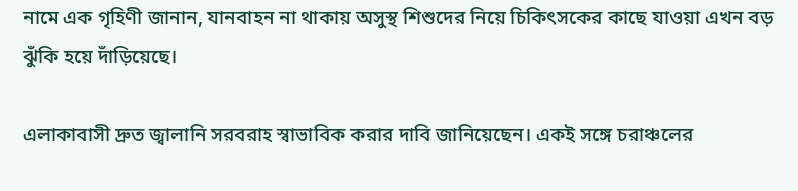নামে এক গৃহিণী জানান, যানবাহন না থাকায় অসুস্থ শিশুদের নিয়ে চিকিৎসকের কাছে যাওয়া এখন বড় ঝুঁকি হয়ে দাঁড়িয়েছে।

এলাকাবাসী দ্রুত জ্বালানি সরবরাহ স্বাভাবিক করার দাবি জানিয়েছেন। একই সঙ্গে চরাঞ্চলের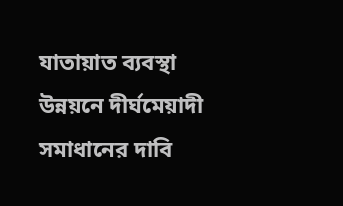যাতায়াত ব্যবস্থা উন্নয়নে দীর্ঘমেয়াদী সমাধানের দাবি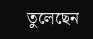তুলেছেন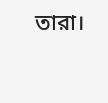তারা।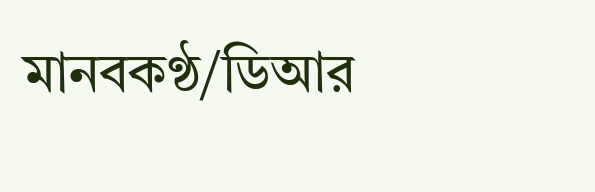মানবকণ্ঠ/ডিআর